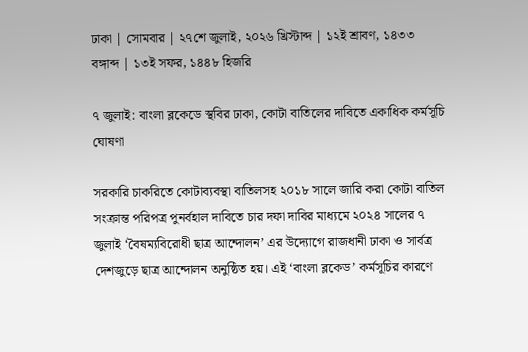ঢাকা | সোমবার | ২৭শে জুলাই, ২০২৬ খ্রিস্টাব্দ | ১২ই শ্রাবণ, ১৪৩৩ বঙ্গাব্দ | ১৩ই সফর, ১৪৪৮ হিজরি

৭ জুলাই: বাংলা ব্লকেডে স্থবির ঢাকা, কোটা বাতিলের দাবিতে একাধিক কর্মসূচি ঘোষণা

সরকারি চাকরিতে কোটাব্যবস্থা বাতিলসহ ২০১৮ সালে জারি করা কোটা বাতিল সংক্রান্ত পরিপত্র পুনর্বহাল দাবিতে চার দফা দাবির মাধ্যমে ২০২৪ সালের ৭ জুলাই ‘বৈষম্যবিরোধী ছাত্র আন্দোলন’ এর উদ্যোগে রাজধানী ঢাকা ও সার্বত্র দেশজুড়ে ছাত্র আন্দোলন অনুষ্ঠিত হয়। এই ‘বাংলা ব্লকেড’ কর্মসূচির কারণে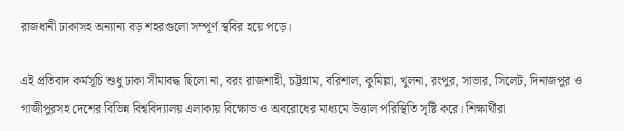রাজধানী ঢাকাসহ অন্যান্য বড় শহরগুলো সম্পূর্ণ স্থবির হয়ে পড়ে।

এই প্রতিবাদ কর্মসূচি শুধু ঢাকা সীমাবদ্ধ ছিলো না, বরং রাজশাহী, চট্টগ্রাম, বরিশাল, কুমিল্লা, খুলনা, রংপুর, সাভার, সিলেট, দিনাজপুর ও গাজীপুরসহ দেশের বিভিন্ন বিশ্ববিদ্যালয় এলাকায় বিক্ষোভ ও অবরোধের মাধ্যমে উত্তাল পরিস্থিতি সৃষ্টি করে। শিক্ষার্থীরা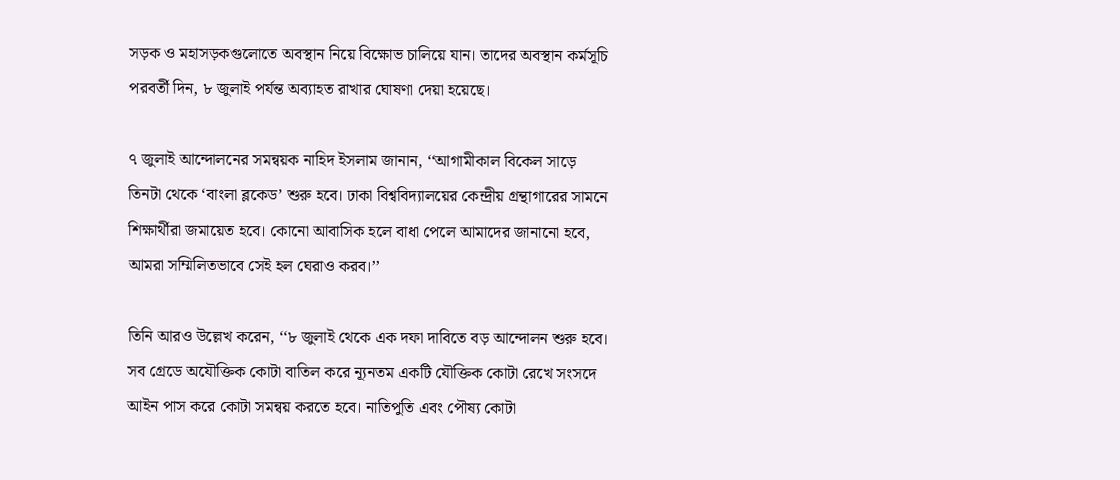সড়ক ও মহাসড়কগুলোতে অবস্থান নিয়ে বিক্ষোভ চালিয়ে যান। তাদের অবস্থান কর্মসূচি পরবর্তী দিন, ৮ জুলাই পর্যন্ত অব্যাহত রাখার ঘোষণা দেয়া হয়েছে।

৭ জুলাই আন্দোলনের সমন্বয়ক নাহিদ ইসলাম জানান, ‘‘আগামীকাল বিকেল সাড়ে তিনটা থেকে ‘বাংলা ব্লকেড’ শুরু হবে। ঢাকা বিশ্ববিদ্যালয়ের কেন্দ্রীয় গ্রন্থাগারের সামনে শিক্ষার্থীরা জমায়েত হবে। কোনো আবাসিক হলে বাধা পেলে আমাদের জানানো হবে, আমরা সম্মিলিতভাবে সেই হল ঘেরাও করব।’’

তিনি আরও উল্লেখ করেন, ‘‘৮ জুলাই থেকে এক দফা দাবিতে বড় আন্দোলন শুরু হবে। সব গ্রেডে অযৌক্তিক কোটা বাতিল করে ন্যূনতম একটি যৌক্তিক কোটা রেখে সংসদে আইন পাস করে কোটা সমন্বয় করতে হবে। নাতিপুতি এবং পৌষ্য কোটা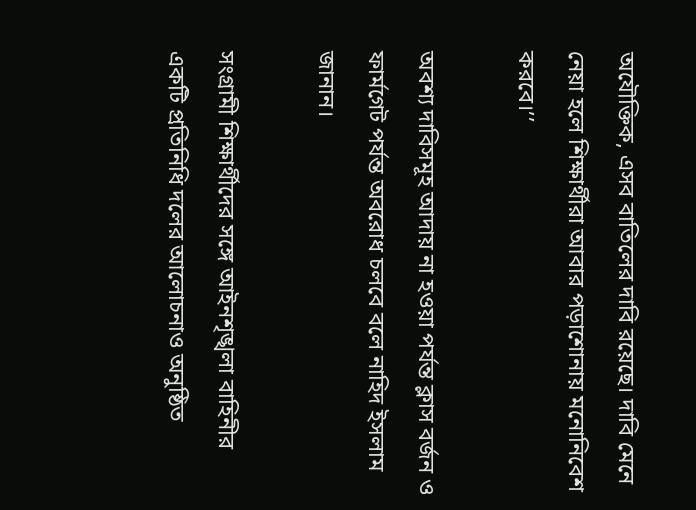অযৌক্তিক, এসব বাতিলের দাবি রয়েছে। দাবি মেনে নেয়া হলে শিক্ষার্থীরা আবার পড়াশোনায় মনোনিবেশ করবে।’’

অবশ্য দাবিসমূহ আদায় না হওয়া পর্যন্ত ক্লাস বর্জন ও ফার্মগেট পর্যন্ত অবরোধ চলবে বলে নাহিদ ইসলাম জানান।

সংগ্রামী শিক্ষার্থীদের সঙ্গে আইনশৃঙ্খলা বাহিনীর একটি প্রতিনিধি দলের আলোচনাও অনুষ্ঠিত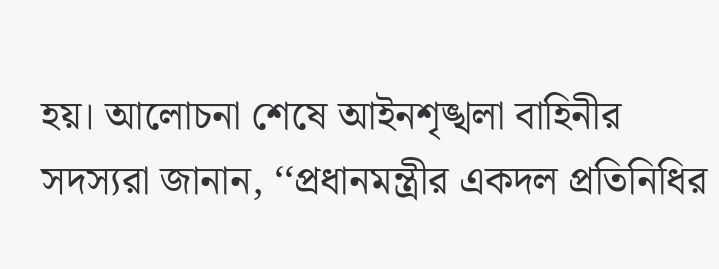হয়। আলোচনা শেষে আইনশৃঙ্খলা বাহিনীর সদস্যরা জানান, ‘‘প্রধানমন্ত্রীর একদল প্রতিনিধির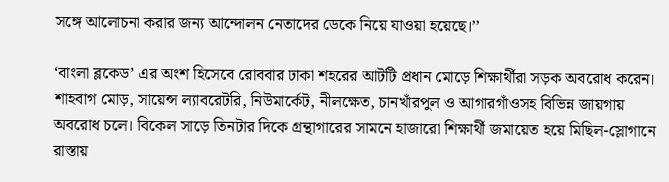সঙ্গে আলোচনা করার জন্য আন্দোলন নেতাদের ডেকে নিয়ে যাওয়া হয়েছে।’’

‘বাংলা ব্লকেড’ এর অংশ হিসেবে রোববার ঢাকা শহরের আটটি প্রধান মোড়ে শিক্ষার্থীরা সড়ক অবরোধ করেন। শাহবাগ মোড়, সায়েন্স ল্যাবরেটরি, নিউমার্কেট, নীলক্ষেত, চানখাঁরপুল ও আগারগাঁওসহ বিভিন্ন জায়গায় অবরোধ চলে। বিকেল সাড়ে তিনটার দিকে গ্রন্থাগারের সামনে হাজারো শিক্ষার্থী জমায়েত হয়ে মিছিল-স্লোগানে রাস্তায়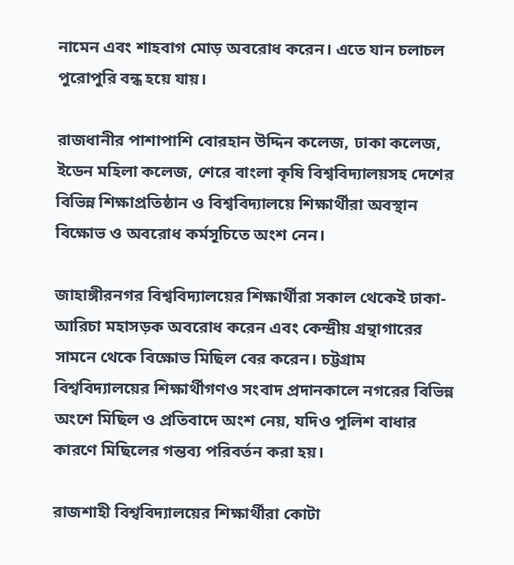নামেন এবং শাহবাগ মোড় অবরোধ করেন। এতে যান চলাচল পুরোপুরি বন্ধ হয়ে যায়।

রাজধানীর পাশাপাশি বোরহান উদ্দিন কলেজ, ঢাকা কলেজ, ইডেন মহিলা কলেজ, শেরে বাংলা কৃষি বিশ্ববিদ্যালয়সহ দেশের বিভিন্ন শিক্ষাপ্রতিষ্ঠান ও বিশ্ববিদ্যালয়ে শিক্ষার্থীরা অবস্থান বিক্ষোভ ও অবরোধ কর্মসূচিতে অংশ নেন।

জাহাঙ্গীরনগর বিশ্ববিদ্যালয়ের শিক্ষার্থীরা সকাল থেকেই ঢাকা-আরিচা মহাসড়ক অবরোধ করেন এবং কেন্দ্রীয় গ্রন্থাগারের সামনে থেকে বিক্ষোভ মিছিল বের করেন। চট্টগ্রাম বিশ্ববিদ্যালয়ের শিক্ষার্থীগণও সংবাদ প্রদানকালে নগরের বিভিন্ন অংশে মিছিল ও প্রতিবাদে অংশ নেয়, যদিও পুলিশ বাধার কারণে মিছিলের গন্তব্য পরিবর্তন করা হয়।

রাজশাহী বিশ্ববিদ্যালয়ের শিক্ষার্থীরা কোটা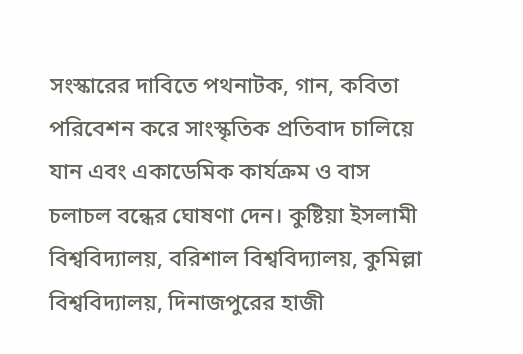সংস্কারের দাবিতে পথনাটক, গান, কবিতা পরিবেশন করে সাংস্কৃতিক প্রতিবাদ চালিয়ে যান এবং একাডেমিক কার্যক্রম ও বাস চলাচল বন্ধের ঘোষণা দেন। কুষ্টিয়া ইসলামী বিশ্ববিদ্যালয়, বরিশাল বিশ্ববিদ্যালয়, কুমিল্লা বিশ্ববিদ্যালয়, দিনাজপুরের হাজী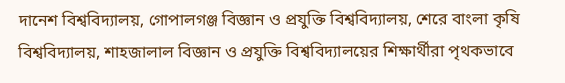দানেশ বিশ্ববিদ্যালয়, গোপালগঞ্জ বিজ্ঞান ও প্রযুক্তি বিশ্ববিদ্যালয়, শেরে বাংলা কৃষি বিশ্ববিদ্যালয়, শাহজালাল বিজ্ঞান ও প্রযুক্তি বিশ্ববিদ্যালয়ের শিক্ষার্থীরা পৃথকভাবে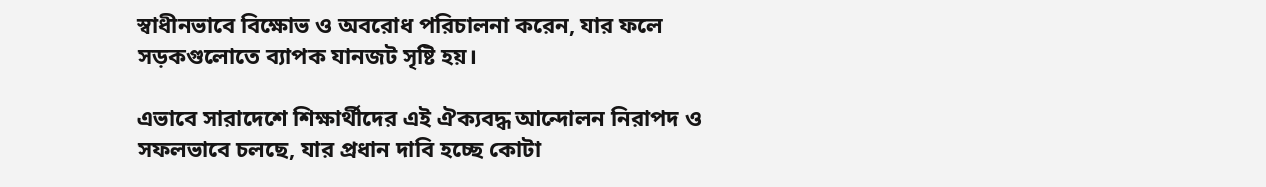স্বাধীনভাবে বিক্ষোভ ও অবরোধ পরিচালনা করেন, যার ফলে সড়কগুলোতে ব্যাপক যানজট সৃষ্টি হয়।

এভাবে সারাদেশে শিক্ষার্থীদের এই ঐক্যবদ্ধ আন্দোলন নিরাপদ ও সফলভাবে চলছে, যার প্রধান দাবি হচ্ছে কোটা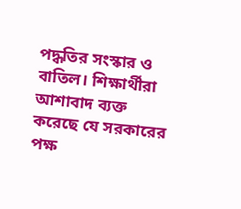পদ্ধতির সংস্কার ও বাতিল। শিক্ষার্থীরা আশাবাদ ব্যক্ত করেছে যে সরকারের পক্ষ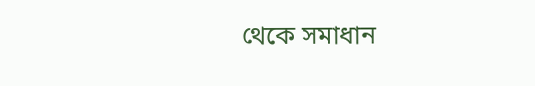থেকে সমাধান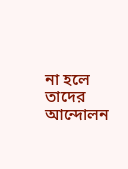না হলে তাদের আন্দোলন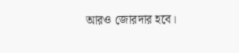আরও জোরদার হবে।